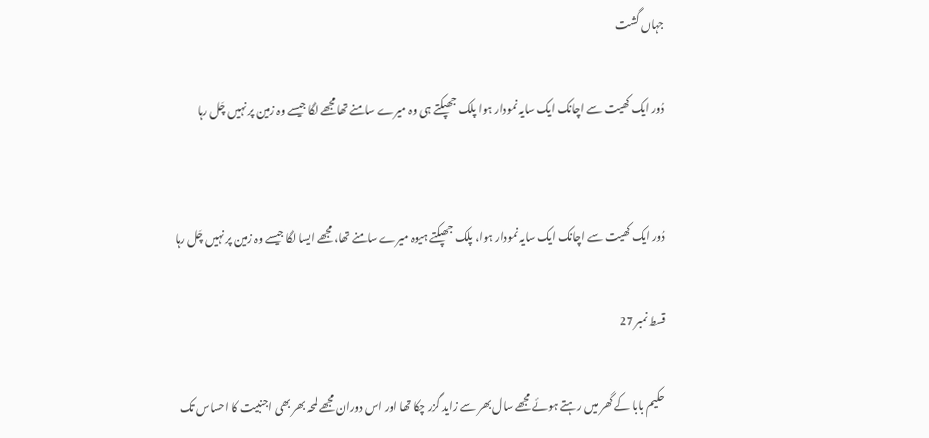جہاں گشت

دُور ایک کھیت سے اچانک ایک سایہ نمودار ہوا پلک جھپکتے ہی وہ میرے سامنے تھامجھے لگا جیسے وہ زمین پر نہیں چَل رہا


دُور ایک کھیت سے اچانک ایک سایہ نمودار ہوا، پلک جھپکتے ہیوہ میرے سامنے تھا، مجھے ایسا لگا جیسے وہ زمین پر نہیں چَل رہا

قسط نمبر 27

حکیم بابا کے گھر میں رہتے ہوئے مجھے سال بھر سے زاید گزر چکا تھا اور اس دوران مجھے لمحہ بھر بھی اجنبیت کا احساس تک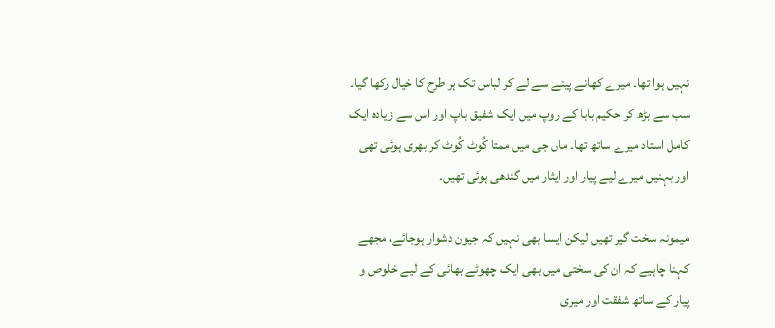نہیں ہوا تھا۔ میرے کھانے پینے سے لے کر لباس تک ہر طرح کا خیال رکھا گیا۔ سب سے بڑھ کر حکیم بابا کے روپ میں ایک شفیق باپ اور اس سے زیادہ ایک کامل استاد میرے ساتھ تھا۔ ماں جی میں ممتا کُوٹ کُوٹ کر بھری ہوئی تھی اور بہنیں میرے لیے پیار اور ایثار میں گندھی ہوئی تھیں۔

میمونہ سخت گیر تھیں لیکن ایسا بھی نہیں کہ جیون دشوار ہوجائے، مجھے کہنا چاہیے کہ ان کی سختی میں بھی ایک چھوٹے بھائی کے لیے خلوص و پیار کے ساتھ شفقت اور میری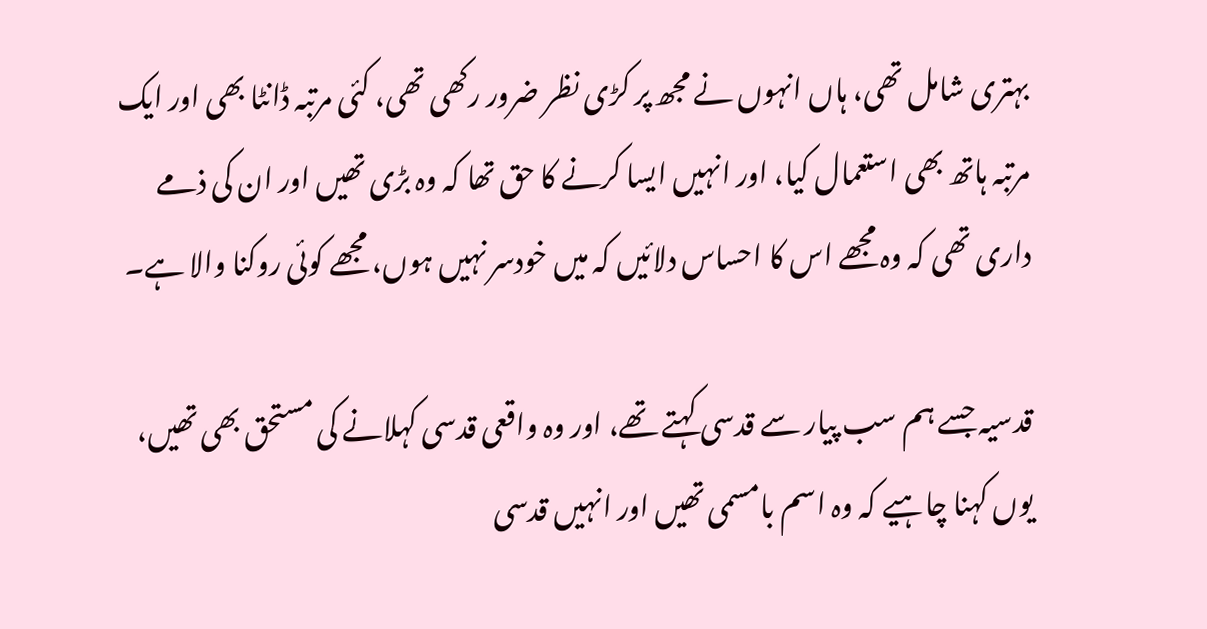بہتری شامل تھی، ہاں انہوں نے مجھ پر کڑی نظر ضرور رکھی تھی، کئی مرتبہ ڈانٹا بھی اور ایک مرتبہ ہاتھ بھی استعمال کیا، اور انہیں ایسا کرنے کا حق تھا کہ وہ بڑی تھیں اور ان کی ذمے داری تھی کہ وہ مجھے اس کا احساس دلائیں کہ میں خودسر نہیں ہوں، مجھے کوئی روکنا والا ہے۔

قدسیہ جسے ہم سب پیار سے قدسی کہتے تھے، اور وہ واقعی قدسی کہلانے کی مستحق بھی تھیں، یوں کہنا چاہیے کہ وہ اسم بامسمی تھیں اور انہیں قدسی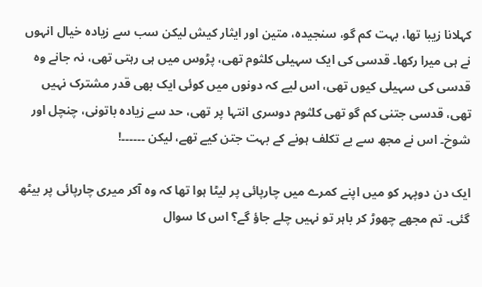کہلانا زیبا تھا، بہت کم گو، سنجیدہ، متین اور ایثار کیش لیکن سب سے زیادہ خیال انہوں نے ہی میرا رکھا۔ قدسی کی ایک سہیلی کلثوم تھی، پڑوس میں ہی رہتی تھی، نہ جانے وہ قدسی کی سہیلی کیوں تھی، اس لیے کہ دونوں میں کوئی ایک بھی قدر مشترک نہیں تھی، قدسی جتنی کم گو تھی کلثوم دوسری انتہا پر تھی، حد سے زیادہ باتونی، چنچل اور شوخ۔ اس نے مجھ سے بے تکلف ہونے کے بہت جتن کیے تھے، لیکن ۔۔۔۔۔۔!

ایک دن دوپہر کو میں اپنے کمرے میں چارپائی پر لیٹا ہوا تھا کہ وہ آکر میری چارپائی پر بیٹھ گئی۔ تم مجھے چھوڑ کر باہر تو نہیں چلے جاؤ گے؟ اس کا سوال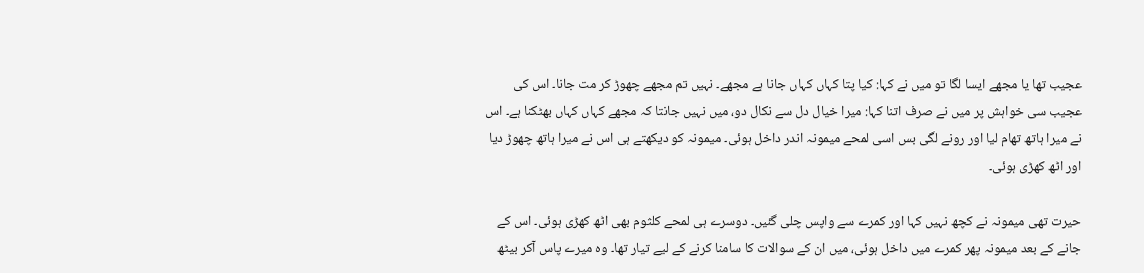عجیب تھا یا مجھے ایسا لگا تو میں نے کہا: کیا پتا کہاں کہاں جانا ہے مجھے۔ نہیں تم مجھے چھوڑ کر مت جانا۔ اس کی عجیب سی خواہش پر میں نے صرف اتنا کہا: میرا خیال دل سے نکال دو، میں نہیں جانتا کہ مجھے کہاں کہاں بھٹکنا ہے۔ اس نے میرا ہاتھ تھام لیا اور رونے لگی بس اسی لمحے میمونہ اندر داخل ہوئی۔ میمونہ کو دیکھتے ہی اس نے میرا ہاتھ چھوڑ دیا اور اٹھ کھڑی ہوئی۔

حیرت تھی میمونہ نے کچھ نہیں کہا اور کمرے سے واپس چلی گئیں۔ دوسرے ہی لمحے کلثوم بھی اٹھ کھڑی ہوئی۔ اس کے جانے کے بعد میمونہ پھر کمرے میں داخل ہوئی، میں ان کے سوالات کا سامنا کرنے کے لیے تیار تھا۔ وہ میرے پاس آکر بیٹھ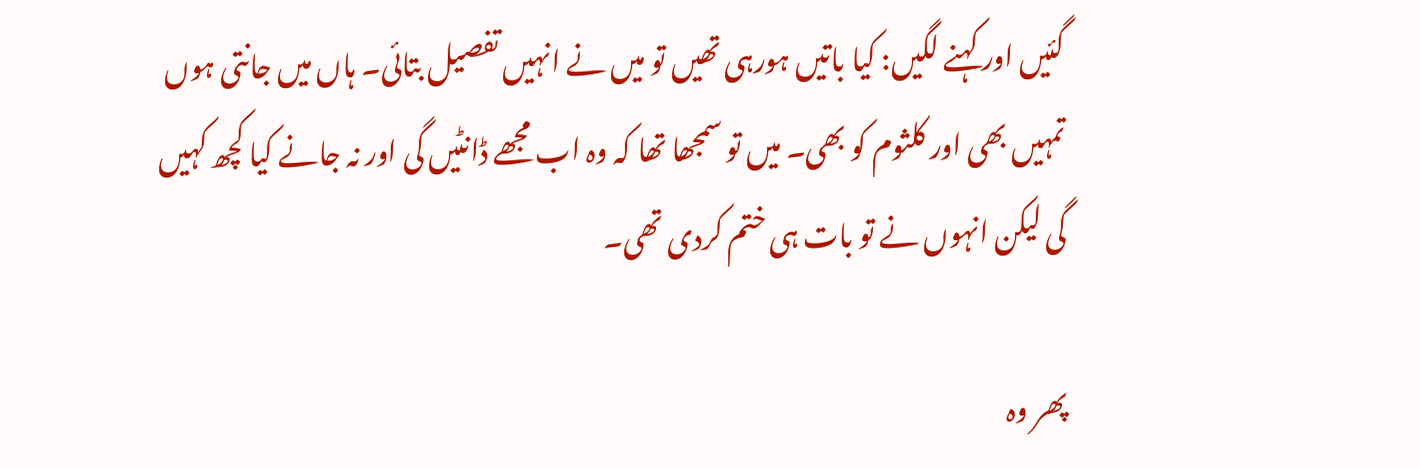گئیں اور کہنے لگیں: کیا باتیں ہورہی تھیں تو میں نے انہیں تفصیل بتائی۔ ہاں میں جانتی ہوں تمہیں بھی اور کلثوم کو بھی۔ میں تو سمجھا تھا کہ وہ اب مجھے ڈانٹیں گی اور نہ جانے کیا کچھ کہیں گی لیکن انہوں نے تو بات ہی ختم کردی تھی۔

پھر وہ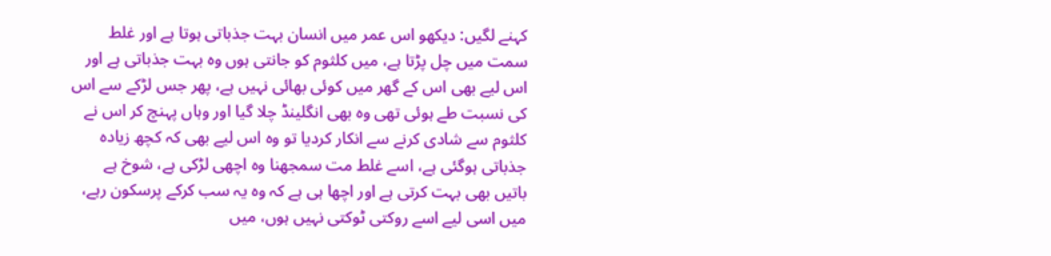کہنے لگیں: دیکھو اس عمر میں انسان بہت جذباتی ہوتا ہے اور غلط سمت میں چل پڑتا ہے، میں کلثوم کو جانتی ہوں وہ بہت جذباتی ہے اور اس لیے بھی اس کے گھر میں کوئی بھائی نہیں ہے، پھر جس لڑکے سے اس کی نسبت طے ہوئی تھی وہ بھی انگلینڈ چلا گیا اور وہاں پہنچ کر اس نے کلثوم سے شادی کرنے سے انکار کردیا تو وہ اس لیے بھی کہ کچھ زیادہ جذباتی ہوگئی ہے، اسے غلط مت سمجھنا وہ اچھی لڑکی ہے، شوخ ہے باتیں بھی بہت کرتی ہے اور اچھا ہی ہے کہ وہ یہ سب کرکے پرسکون رہے، میں اسی لیے اسے روکتی ٹوکتی نہیں ہوں، میں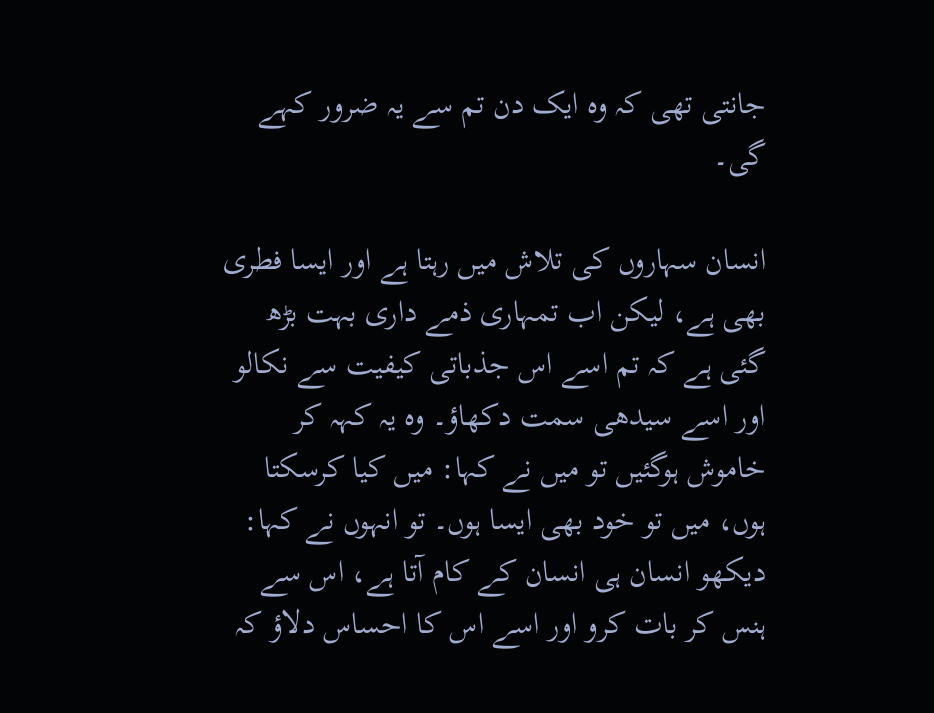جانتی تھی کہ وہ ایک دن تم سے یہ ضرور کہے گی۔

انسان سہاروں کی تلاش میں رہتا ہے اور ایسا فطری بھی ہے، لیکن اب تمہاری ذمے داری بہت بڑھ گئی ہے کہ تم اسے اس جذباتی کیفیت سے نکالو اور اسے سیدھی سمت دکھاؤ۔ وہ یہ کہہ کر خاموش ہوگئیں تو میں نے کہا: میں کیا کرسکتا ہوں، میں تو خود بھی ایسا ہوں۔ تو انہوں نے کہا: دیکھو انسان ہی انسان کے کام آتا ہے، اس سے ہنس کر بات کرو اور اسے اس کا احساس دلاؤ کہ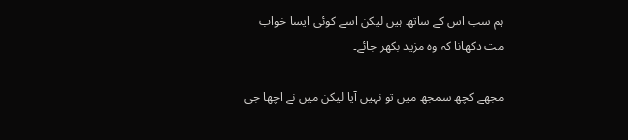ہم سب اس کے ساتھ ہیں لیکن اسے کوئی ایسا خواب مت دکھانا کہ وہ مزید بکھر جائے۔

مجھے کچھ سمجھ میں تو نہیں آیا لیکن میں نے اچھا جی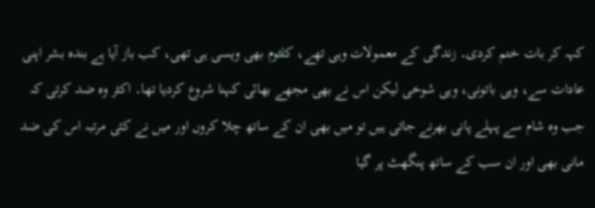کہہ کر بات ختم کردی۔ زندگی کے معمولات وہی تھے، کلثوم بھی ویسی ہی تھی، کب باز آیا ہے بندہ بشر اپنی عادات سے، وہی باتونی، وہی شوخی لیکن اس نے بھی مجھے بھائی کہنا شروع کردیا تھا۔ اکثر وہ ضد کرتی کہ جب وہ شام سے پہلے پانی بھرنے جاتی ہیں تو میں بھی ان کے ساتھ چلا کروں اور میں نے کئی مرتبہ اس کی ضد مانی بھی اور ان سب کے ساتھ پنگھٹ پر گیا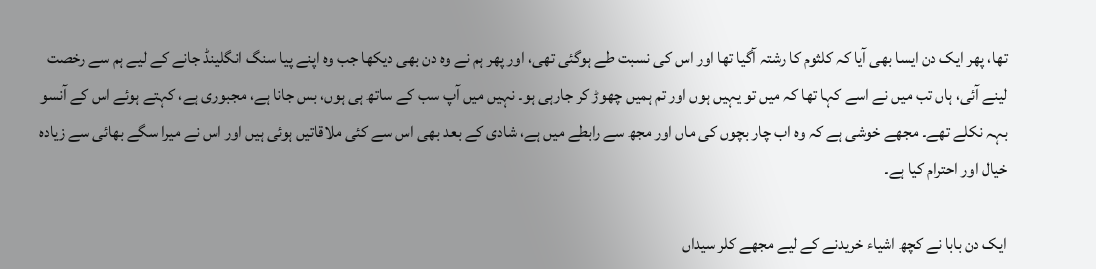تھا، پھر ایک دن ایسا بھی آیا کہ کلثوم کا رشتہ آگیا تھا اور اس کی نسبت طے ہوگئی تھی، اور پھر ہم نے وہ دن بھی دیکھا جب وہ اپنے پیا سنگ انگلینڈ جانے کے لیے ہم سے رخصت لینے آئی، ہاں تب میں نے اسے کہا تھا کہ میں تو یہیں ہوں اور تم ہمیں چھوڑ کر جارہی ہو۔ نہیں میں آپ سب کے ساتھ ہی ہوں، بس جانا ہے، مجبوری ہے، کہتے ہوئے اس کے آنسو بہہ نکلے تھے۔ مجھے خوشی ہے کہ وہ اب چار بچوں کی ماں اور مجھ سے رابطے میں ہے، شادی کے بعد بھی اس سے کئی ملاقاتیں ہوئی ہیں اور اس نے میرا سگے بھائی سے زیادہ خیال اور احترام کیا ہے۔

ایک دن بابا نے کچھ اشیاء خریدنے کے لیے مجھے کلر سیداں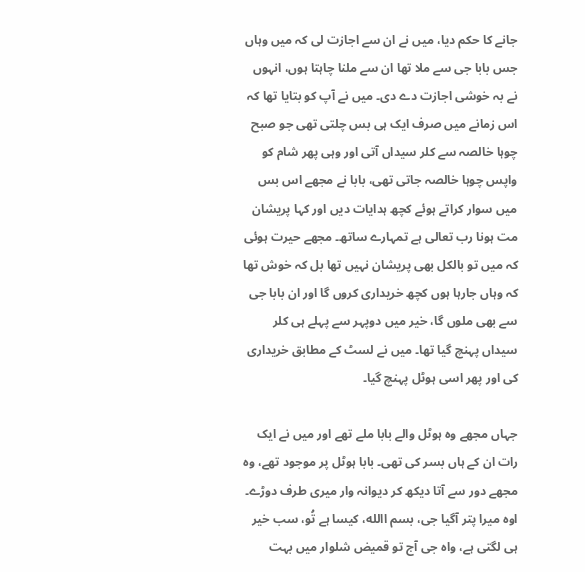جانے کا حکم دیا، میں نے ان سے اجازت لی کہ میں وہاں جس بابا جی سے ملا تھا ان سے ملنا چاہتا ہوں، انہوں نے بہ خوشی اجازت دے دی۔ میں نے آپ کو بتایا تھا کہ اس زمانے میں صرف ایک ہی بس چلتی تھی جو صبح چوہا خالصہ سے کلر سیداں آتی اور وہی پھر شام کو واپس چوہا خالصہ جاتی تھی، بابا نے مجھے اس بس میں سوار کراتے ہوئے کچھ ہدایات دیں اور کہا پریشان مت ہونا رب تعالی ہے تمہارے ساتھ۔ مجھے حیرت ہوئی کہ میں تو بالکل بھی پریشان نہیں تھا بل کہ خوش تھا کہ وہاں جارہا ہوں کچھ خریداری کروں گا اور ان بابا جی سے بھی ملوں گا، خیر میں دوپہر سے پہلے ہی کلر سیداں پہنچ گیا تھا۔ میں نے لسٹ کے مطابق خریداری کی اور پھر اسی ہوٹل پہنچ گیا۔

جہاں مجھے وہ ہوٹل والے بابا ملے تھے اور میں نے ایک رات ان کے ہاں بسر کی تھی۔ بابا ہوٹل پر موجود تھے، وہ مجھے دور سے آتا دیکھ کر دیوانہ وار میری طرف دوڑے۔ اوہ میرا پتر آگیا جی، بسم االله، کیسا ہے تُو، سب خیر ہی لگتی ہے، واہ جی آج تو قمیض شلوار میں بہت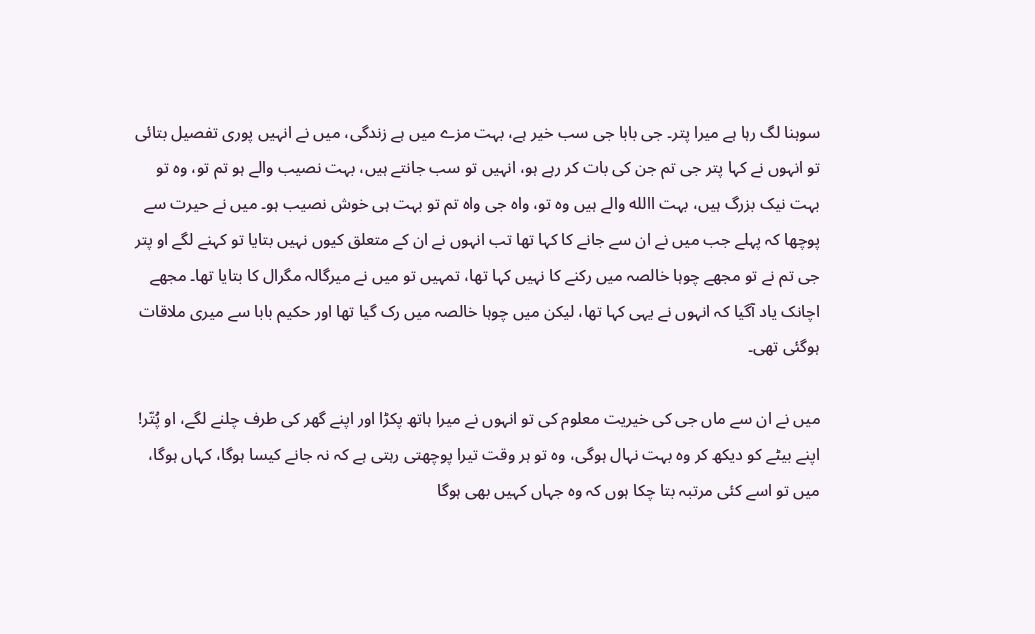سوہنا لگ رہا ہے میرا پتر۔ جی بابا جی سب خیر ہے، بہت مزے میں ہے زندگی، میں نے انہیں پوری تفصیل بتائی تو انہوں نے کہا پتر جی تم جن کی بات کر رہے ہو، انہیں تو سب جانتے ہیں، بہت نصیب والے ہو تم تو، وہ تو بہت نیک بزرگ ہیں، بہت االله والے ہیں وہ تو، واہ جی واہ تم تو بہت ہی خوش نصیب ہو۔ میں نے حیرت سے پوچھا کہ پہلے جب میں نے ان سے جانے کا کہا تھا تب انہوں نے ان کے متعلق کیوں نہیں بتایا تو کہنے لگے او پتر جی تم نے تو مجھے چوہا خالصہ میں رکنے کا نہیں کہا تھا، تمہیں تو میں نے میرگالہ مگرال کا بتایا تھا۔ مجھے اچانک یاد آگیا کہ انہوں نے یہی کہا تھا، لیکن میں چوہا خالصہ میں رک گیا تھا اور حکیم بابا سے میری ملاقات ہوگئی تھی۔

میں نے ان سے ماں جی کی خیریت معلوم کی تو انہوں نے میرا ہاتھ پکڑا اور اپنے گھر کی طرف چلنے لگے، او پُتّر! اپنے بیٹے کو دیکھ کر وہ بہت نہال ہوگی، وہ تو ہر وقت تیرا پوچھتی رہتی ہے کہ نہ جانے کیسا ہوگا، کہاں ہوگا، میں تو اسے کئی مرتبہ بتا چکا ہوں کہ وہ جہاں کہیں بھی ہوگا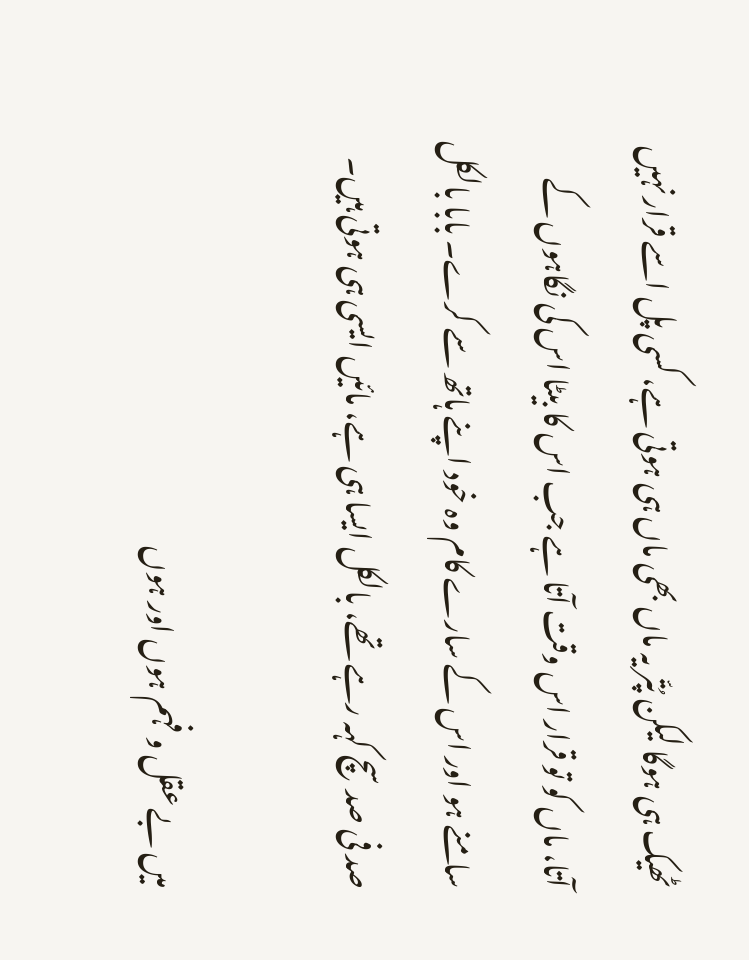ٹھیک ہی ہوگا لیکن پُتّر یہ ماں بھی ماں ہی ہوتی ہے، کسی پل اسے قرار نہیں آتا، ماں کو تو قرار اس وقت آتا ہے جب اس کا بیٹا اس کی نگاہوں کے سامنے ہو اور اس کے سارے کام وہ خود اپنے ہاتھ سے کرے۔ بابا بالکل صد فی صد سچ کہہ رہے تھے، بالکل ایسا ہی ہے، مائیں ایسی ہی ہوتی ہیں۔

میں بے عقل و فہم ہوں اور ہوں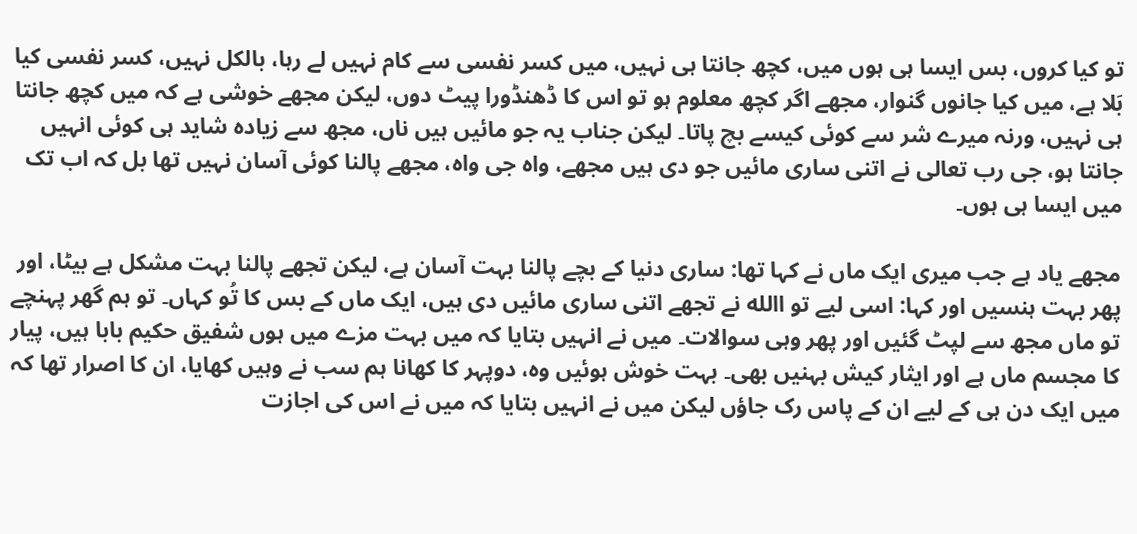تو کیا کروں، بس ایسا ہی ہوں میں، کچھ جانتا ہی نہیں، میں کسر نفسی سے کام نہیں لے رہا، بالکل نہیں، کسر نفسی کیا بَلا ہے، میں کیا جانوں گنوار، مجھے اگر کچھ معلوم ہو تو اس کا ڈھنڈورا پیٹ دوں، لیکن مجھے خوشی ہے کہ میں کچھ جانتا ہی نہیں، ورنہ میرے شر سے کوئی کیسے بچ پاتا۔ لیکن جناب یہ جو مائیں ہیں ناں، مجھ سے زیادہ شاید ہی کوئی انہیں جانتا ہو، جی رب تعالی نے اتنی ساری مائیں جو دی ہیں مجھے، واہ جی واہ، مجھے پالنا کوئی آسان نہیں تھا بل کہ اب تک میں ایسا ہی ہوں۔

مجھے یاد ہے جب میری ایک ماں نے کہا تھا: ساری دنیا کے بچے پالنا بہت آسان ہے، لیکن تجھے پالنا بہت مشکل ہے بیٹا، اور پھر بہت ہنسیں اور کہا: اسی لیے تو االله نے تجھے اتنی ساری مائیں دی ہیں، ایک ماں کے بس کا تُو کہاں۔ تو ہم گھر پہنچے تو ماں مجھ سے لپٹ گئیں اور پھر وہی سوالات۔ میں نے انہیں بتایا کہ میں بہت مزے میں ہوں شفیق حکیم بابا ہیں، پیار کا مجسم ماں ہے اور ایثار کیش بہنیں بھی۔ بہت خوش ہوئیں وہ، دوپہر کا کھانا ہم سب نے وہیں کھایا، ان کا اصرار تھا کہ میں ایک دن ہی کے لیے ان کے پاس رک جاؤں لیکن میں نے انہیں بتایا کہ میں نے اس کی اجازت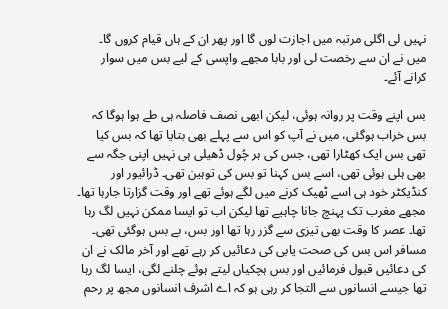نہیں لی اگلی مرتبہ میں اجازت لوں گا اور پھر ان کے ہاں قیام کروں گا۔ میں نے ان سے رخصت لی اور بابا مجھے واپسی کے لیے بس میں سوار کرانے آئے۔

بس اپنے وقت پر روانہ ہوئی، لیکن ابھی نصف فاصلہ ہی طے ہوا ہوگا کہ بس خراب ہوگئی، میں نے آپ کو اس سے پہلے بھی بتایا تھا کہ بس کیا تھی بس ایک کھٹارا تھی، جس کی ہر چُول ڈھیلی ہی نہیں اپنی جگہ سے بھی ہلی ہوئی تھی، اسے بس کہنا تو بس کی توہین تھی۔ ڈرائیور اور کنڈیکٹر خود ہی اسے ٹھیک کرنے میں لگے ہوئے تھے اور وقت گزارتا جارہا تھا۔ مجھے مغرب تک پہنچ جانا چاہیے تھا لیکن اب تو ایسا ممکن نہیں لگ رہا تھا۔ عصر کا وقت بھی تیزی سے گزر رہا تھا اور بس، بے بس ہوگئی تھی۔ مسافر اس بس کی صحت یابی کی دعائیں کر رہے تھے اور آخر مالک نے ان کی دعائیں قبول فرمائیں اور بس ہچکیاں لیتے ہوئے چلنے لگی، ایسا لگ رہا تھا جیسے انسانوں سے التجا کر رہی ہو کہ اے اشرف انسانوں مجھ پر رحم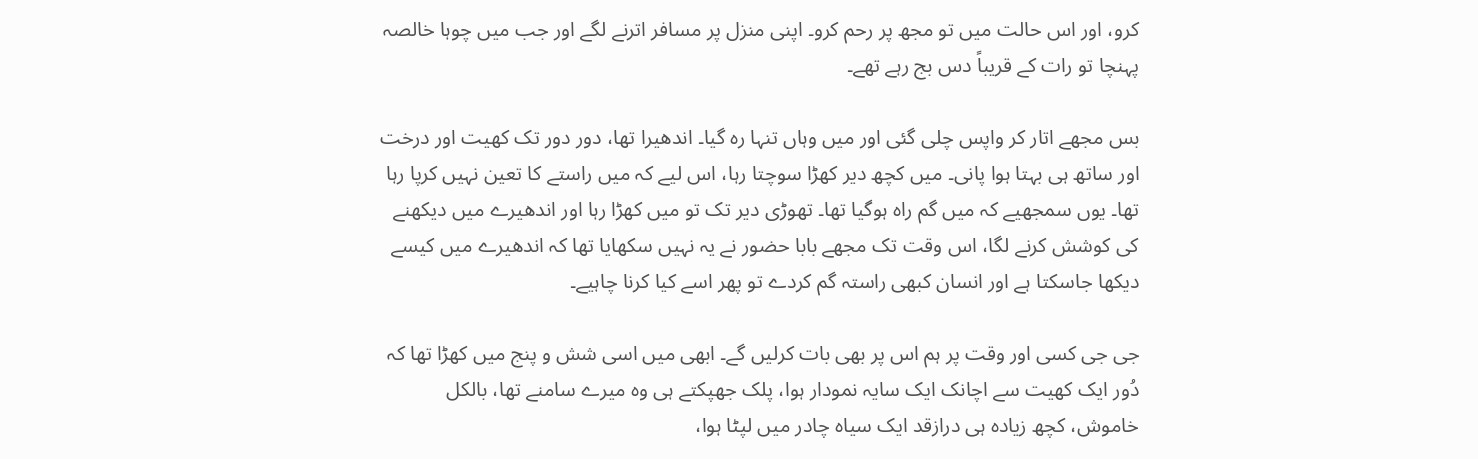کرو، اور اس حالت میں تو مجھ پر رحم کرو۔ اپنی منزل پر مسافر اترنے لگے اور جب میں چوہا خالصہ پہنچا تو رات کے قریباً دس بج رہے تھے۔

بس مجھے اتار کر واپس چلی گئی اور میں وہاں تنہا رہ گیا۔ اندھیرا تھا، دور دور تک کھیت اور درخت اور ساتھ ہی بہتا ہوا پانی۔ میں کچھ دیر کھڑا سوچتا رہا، اس لیے کہ میں راستے کا تعین نہیں کرپا رہا تھا۔ یوں سمجھیے کہ میں گم راہ ہوگیا تھا۔ تھوڑی دیر تک تو میں کھڑا رہا اور اندھیرے میں دیکھنے کی کوشش کرنے لگا، اس وقت تک مجھے بابا حضور نے یہ نہیں سکھایا تھا کہ اندھیرے میں کیسے دیکھا جاسکتا ہے اور انسان کبھی راستہ گم کردے تو پھر اسے کیا کرنا چاہیے۔

جی جی کسی اور وقت پر ہم اس پر بھی بات کرلیں گے۔ ابھی میں اسی شش و پنج میں کھڑا تھا کہ دُور ایک کھیت سے اچانک ایک سایہ نمودار ہوا، پلک جھپکتے ہی وہ میرے سامنے تھا، بالکل خاموش، کچھ زیادہ ہی درازقد ایک سیاہ چادر میں لپٹا ہوا،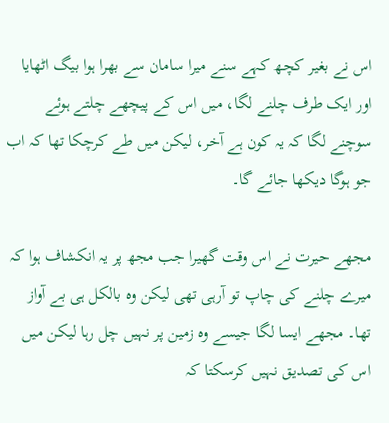اس نے بغیر کچھ کہے سنے میرا سامان سے بھرا ہوا بیگ اٹھایا اور ایک طرف چلنے لگا، میں اس کے پیچھے چلتے ہوئے سوچنے لگا کہ یہ کون ہے آخر، لیکن میں طے کرچکا تھا کہ اب جو ہوگا دیکھا جائے گا۔

مجھے حیرت نے اس وقت گھیرا جب مجھ پر یہ انکشاف ہوا کہ میرے چلنے کی چاپ تو آرہی تھی لیکن وہ بالکل ہی بے آواز تھا۔ مجھے ایسا لگا جیسے وہ زمین پر نہیں چل رہا لیکن میں اس کی تصدیق نہیں کرسکتا کہ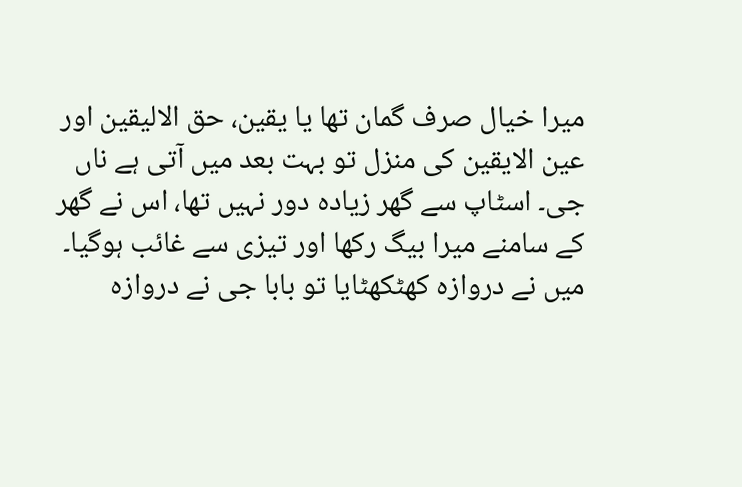میرا خیال صرف گمان تھا یا یقین، حق الالیقین اور عین الایقین کی منزل تو بہت بعد میں آتی ہے ناں جی۔ اسٹاپ سے گھر زیادہ دور نہیں تھا، اس نے گھر کے سامنے میرا بیگ رکھا اور تیزی سے غائب ہوگیا۔ میں نے دروازہ کھٹکھٹایا تو بابا جی نے دروازہ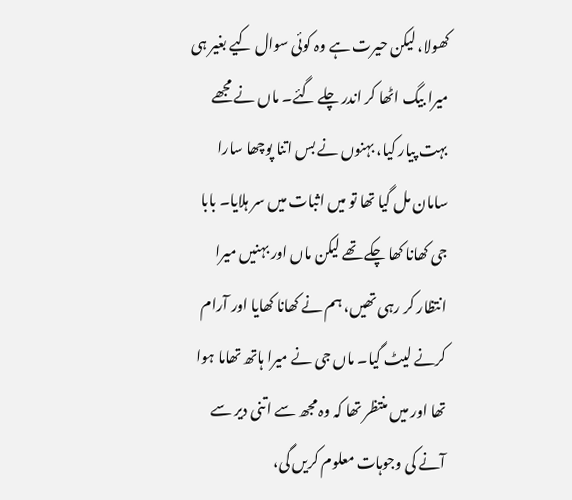کھولا، لیکن حیرت ہے وہ کوئی سوال کیے بغیر ہی میرا بیگ اٹھا کر اندر چلے گئے۔ ماں نے مجھے بہت پیار کیا، بہنوں نے بس اتنا پوچھا سارا سامان مل گیا تھا تو میں اثبات میں سر ہلایا۔ بابا جی کھانا کھا چکے تھے لیکن ماں اور بہنیں میرا انتظار کر رہی تھیں، ہم نے کھانا کھایا اور آرام کرنے لیٹ گیا۔ ماں جی نے میرا ہاتھ تھاما ہوا تھا اور میں منتظر تھا کہ وہ مجھ سے اتنی دیر سے آنے کی وجوہات معلوم کریں گی،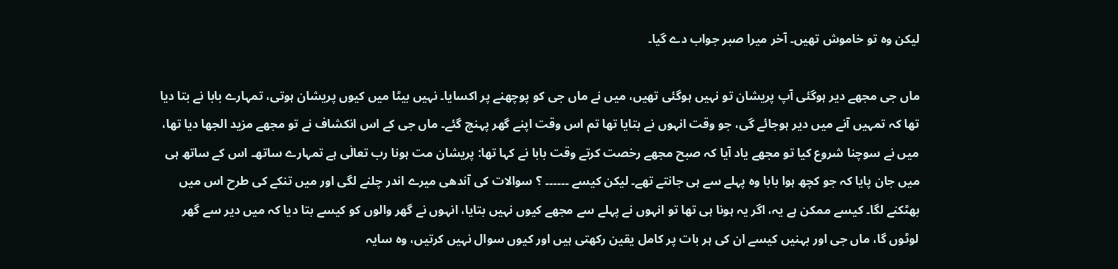لیکن وہ تو خاموش تھیں۔ آخر میرا صبر جواب دے گیا۔

ماں جی مجھے دیر ہوگئی آپ پریشان تو نہیں ہوگئی تھیں، میں نے ماں جی کو پوچھنے پر اکسایا۔ نہیں بیٹا میں کیوں پریشان ہوتی، تمہارے بابا نے بتا دیا تھا کہ تمہیں آنے میں دیر ہوجائے گی، جو وقت انہوں نے بتایا تھا تم اس وقت اپنے گھر پہنچ گئے۔ ماں جی کے اس انکشاف نے تو مجھے مزید الجھا دیا تھا، میں نے سوچنا شروع کیا تو مجھے یاد آیا کہ صبح مجھے رخصت کرتے وقت بابا نے کہا تھا: پریشان مت ہونا رب تعالٰی ہے تمہارے ساتھ۔ اس کے ساتھ ہی میں جان پایا کہ جو کچھ ہوا بابا وہ پہلے سے ہی جانتے تھے۔ لیکن کیسے ۔۔۔۔۔۔ ؟ سوالات کی آندھی میرے اندر چلنے لگی اور میں تنکے کی طرح اس میں بھٹکنے لگا۔ کیسے ممکن ہے یہ، اگر یہ ہونا ہی تھا تو انہوں نے پہلے سے مجھے کیوں نہیں بتایا، انہوں نے گھر والوں کو کیسے بتا دیا کہ میں دیر سے گھر لوٹوں گا، ماں جی اور بہنیں کیسے ان کی ہر بات پر کامل یقین رکھتی ہیں اور کیوں سوال نہیں کرتیں، وہ سایہ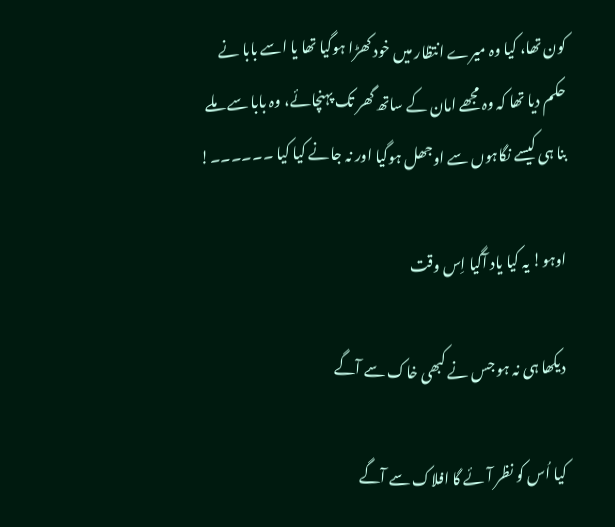کون تھا، کیا وہ میرے انتظار میں خود کھڑا ہوگیا تھا یا اسے بابا نے حکم دیا تھا کہ وہ مجھے امان کے ساتھ گھر تک پہنچائے، وہ بابا سے ملے بنا ہی کیسے نگاہوں سے اوجھل ہوگیا اور نہ جانے کیا کیا ۔۔۔۔۔۔!

اوہو! یہ کیا یاد آگیا اِس وقت

دیکھا ہی نہ ہو جس نے کبھی خاک سے آگے

کیا اُس کو نظر آئے گا افلاک سے آگے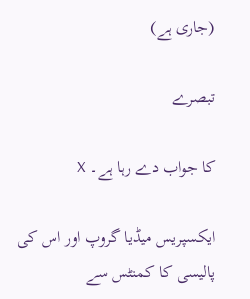(جاری ہے)

تبصرے

کا جواب دے رہا ہے۔ X

ایکسپریس میڈیا گروپ اور اس کی پالیسی کا کمنٹس سے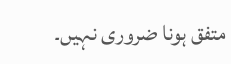متفق ہونا ضروری نہیں۔